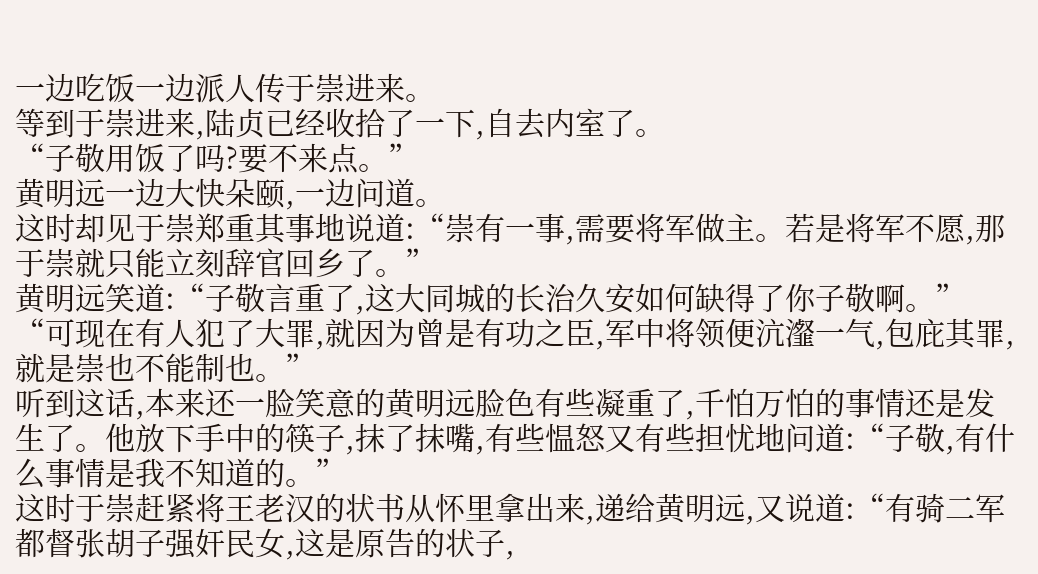一边吃饭一边派人传于崇进来。
等到于崇进来,陆贞已经收拾了一下,自去内室了。
“子敬用饭了吗?要不来点。”
黄明远一边大快朵颐,一边问道。
这时却见于崇郑重其事地说道:“崇有一事,需要将军做主。若是将军不愿,那于崇就只能立刻辞官回乡了。”
黄明远笑道:“子敬言重了,这大同城的长治久安如何缺得了你子敬啊。”
“可现在有人犯了大罪,就因为曾是有功之臣,军中将领便沆瀣一气,包庇其罪,就是崇也不能制也。”
听到这话,本来还一脸笑意的黄明远脸色有些凝重了,千怕万怕的事情还是发生了。他放下手中的筷子,抹了抹嘴,有些愠怒又有些担忧地问道:“子敬,有什么事情是我不知道的。”
这时于崇赶紧将王老汉的状书从怀里拿出来,递给黄明远,又说道:“有骑二军都督张胡子强奸民女,这是原告的状子,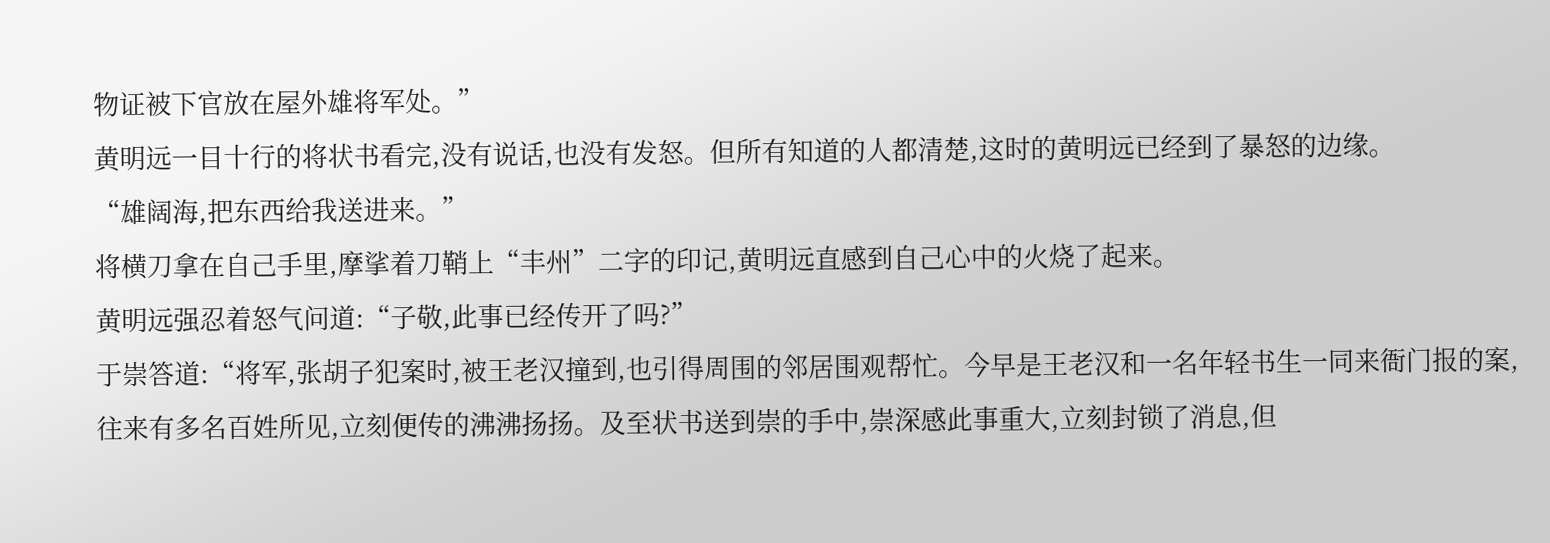物证被下官放在屋外雄将军处。”
黄明远一目十行的将状书看完,没有说话,也没有发怒。但所有知道的人都清楚,这时的黄明远已经到了暴怒的边缘。
“雄阔海,把东西给我送进来。”
将横刀拿在自己手里,摩挲着刀鞘上“丰州”二字的印记,黄明远直感到自己心中的火烧了起来。
黄明远强忍着怒气问道:“子敬,此事已经传开了吗?”
于崇答道:“将军,张胡子犯案时,被王老汉撞到,也引得周围的邻居围观帮忙。今早是王老汉和一名年轻书生一同来衙门报的案,往来有多名百姓所见,立刻便传的沸沸扬扬。及至状书送到崇的手中,崇深感此事重大,立刻封锁了消息,但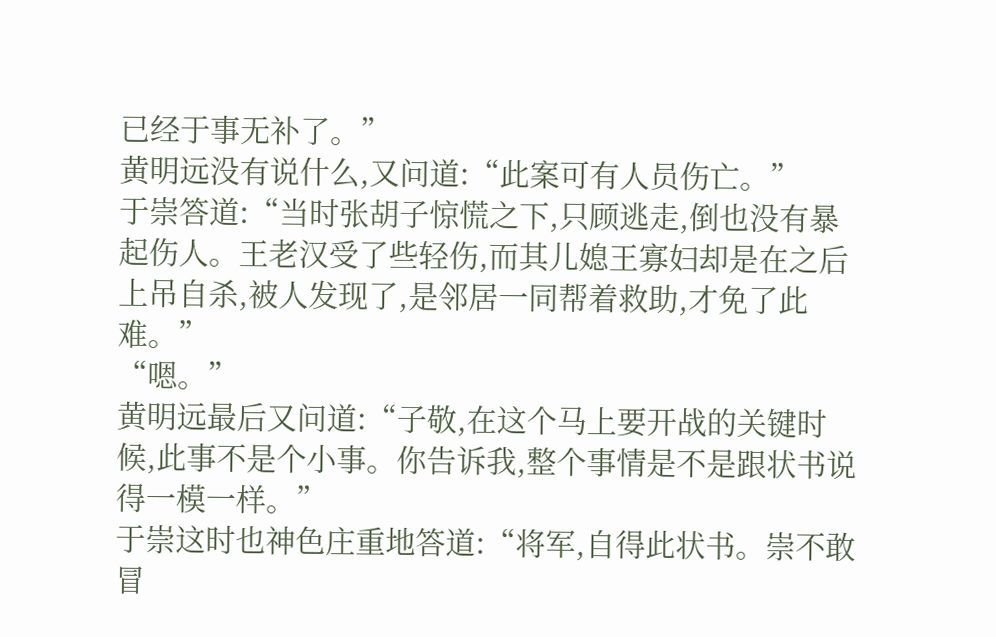已经于事无补了。”
黄明远没有说什么,又问道:“此案可有人员伤亡。”
于崇答道:“当时张胡子惊慌之下,只顾逃走,倒也没有暴起伤人。王老汉受了些轻伤,而其儿媳王寡妇却是在之后上吊自杀,被人发现了,是邻居一同帮着救助,才免了此难。”
“嗯。”
黄明远最后又问道:“子敬,在这个马上要开战的关键时候,此事不是个小事。你告诉我,整个事情是不是跟状书说得一模一样。”
于崇这时也神色庄重地答道:“将军,自得此状书。崇不敢冒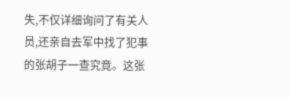失,不仅详细询问了有关人员,还亲自去军中找了犯事的张胡子一查究竟。这张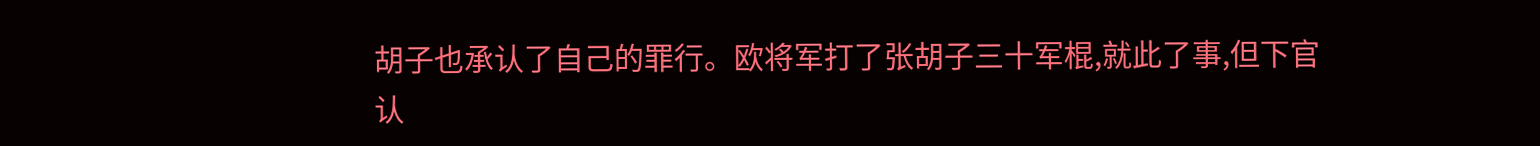胡子也承认了自己的罪行。欧将军打了张胡子三十军棍,就此了事,但下官认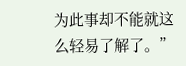为此事却不能就这么轻易了解了。”